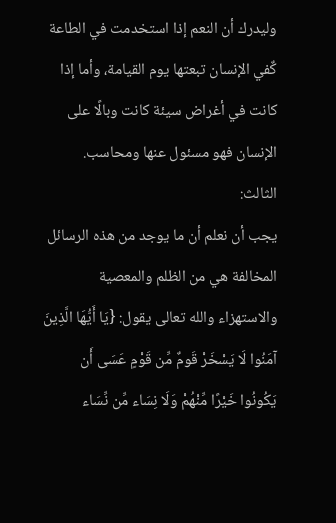وليدرك أن النعم إذا استخدمت في الطاعة كٌفي الإنسان تبعتها يوم القيامة، وأما إذا كانت في أغراض سيئة كانت وبالًا على الإنسان فهو مسئول عنها ومحاسب.
الثالث:
يجب أن نعلم أن ما يوجد من هذه الرسائل المخالفة هي من الظلم والمعصية والاستهزاء والله تعالى يقول: {يَا أَيُّهَا الَّذِينَ آمَنُوا لَا يَسْخَرْ قَومٌ مِّن قَوْمٍ عَسَى أَن يَكُونُوا خَيْرًا مِّنْهُمْ وَلَا نِسَاء مِّن نِّسَاء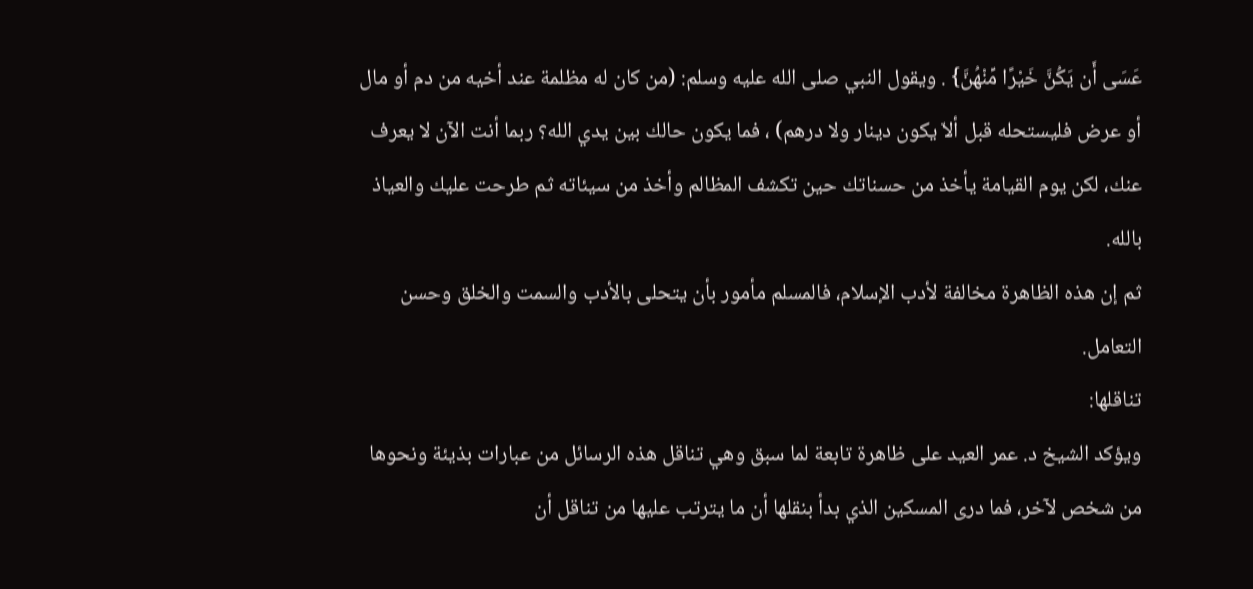عَسَى أَن يَكُنَّ خَيْرًا مِّنْهُنَّ} . ويقول النبي صلى الله عليه وسلم: (من كان له مظلمة عند أخيه من دم أو مال أو عرض فليستحله قبل ألاّ يكون دينار ولا درهم) ، فما يكون حالك بين يدي الله؟ ربما أنت الآن لا يعرف عنك، لكن يوم القيامة يأخذ من حسناتك حين تكشف المظالم وأخذ من سيئاته ثم طرحت عليك والعياذ بالله.
ثم إن هذه الظاهرة مخالفة لأدب الإسلام، فالمسلم مأمور بأن يتحلى بالأدب والسمت والخلق وحسن التعامل.
تناقلها:
ويؤكد الشيخ د. عمر العيد على ظاهرة تابعة لما سبق وهي تناقل هذه الرسائل من عبارات بذيئة ونحوها من شخص لآخر، فما درى المسكين الذي بدأ بنقلها أن ما يترتب عليها من تناقل أن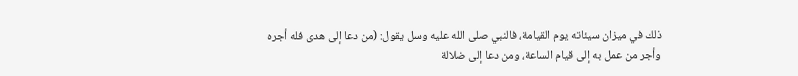ذلك في ميزان سيئاته يوم القيامة، فالنبي صلى الله عليه وسل يقول: (من دعا إلى هدى فله أجره وأجر من عمل به إلى قيام الساعة، ومن دعا إلى ضلالة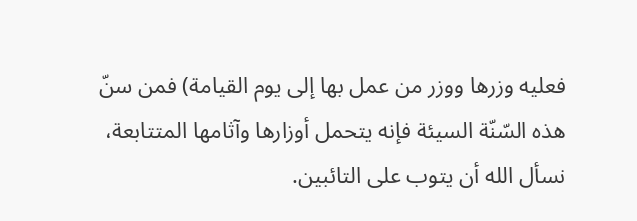فعليه وزرها ووزر من عمل بها إلى يوم القيامة) فمن سنّ هذه السّنّة السيئة فإنه يتحمل أوزارها وآثامها المتتابعة، نسأل الله أن يتوب على التائبين.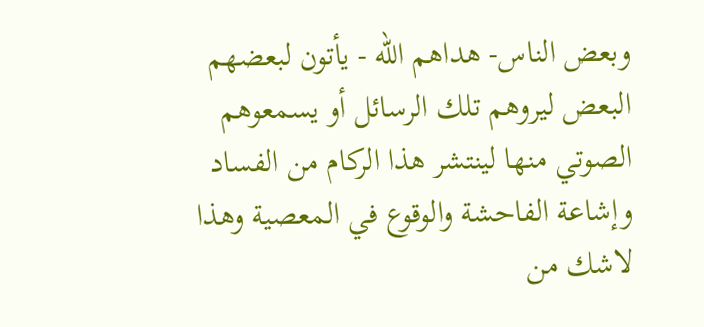وبعض الناس- هداهم الله - يأتون لبعضهم البعض ليروهم تلك الرسائل أو يسمعوهم الصوتي منها لينتشر هذا الركام من الفساد وإشاعة الفاحشة والوقوع في المعصية وهذا لاشك من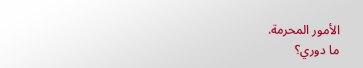الأمور المحرمة.
ما دوري؟